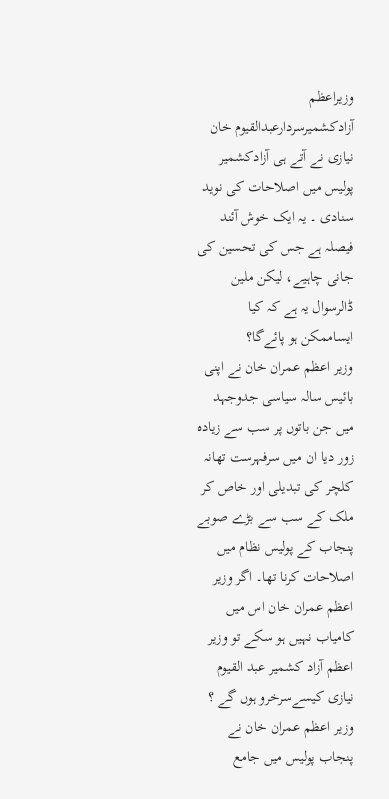وزیراعظم آزادکشمیرسردارعبدالقیوم خان نیازی نے آتے ہی آزادکشمیر پولیس میں اصلاحات کی نوید سنادی ۔ یہ ایک خوش آئند فیصلہ ہے جس کی تحسین کی جانی چاہیے، لیکن ملین ڈالرسوال یہ ہے کہ کیا ایساممکن ہو پائےگا؟
وزیر اعظم عمران خان نے اپنی بائیس سالہ سیاسی جدوجہد میں جن باتوں پر سب سے زیادہ زور دیا ان میں سرفہرست تھانہ کلچر کی تبدیلی اور خاص کر ملک کے سب سے بڑے صوبے پنجاب کے پولیس نظام میں اصلاحات کرنا تھا۔ اگر وزیر اعظم عمران خان اس میں کامیاب نہیں ہو سکے تو وزیر اعظم آزاد کشمیر عبد القیوم نیازی کیسےسرخرو ہوں گے ؟
وزیر اعظم عمران خان نے پنجاب پولیس میں جامع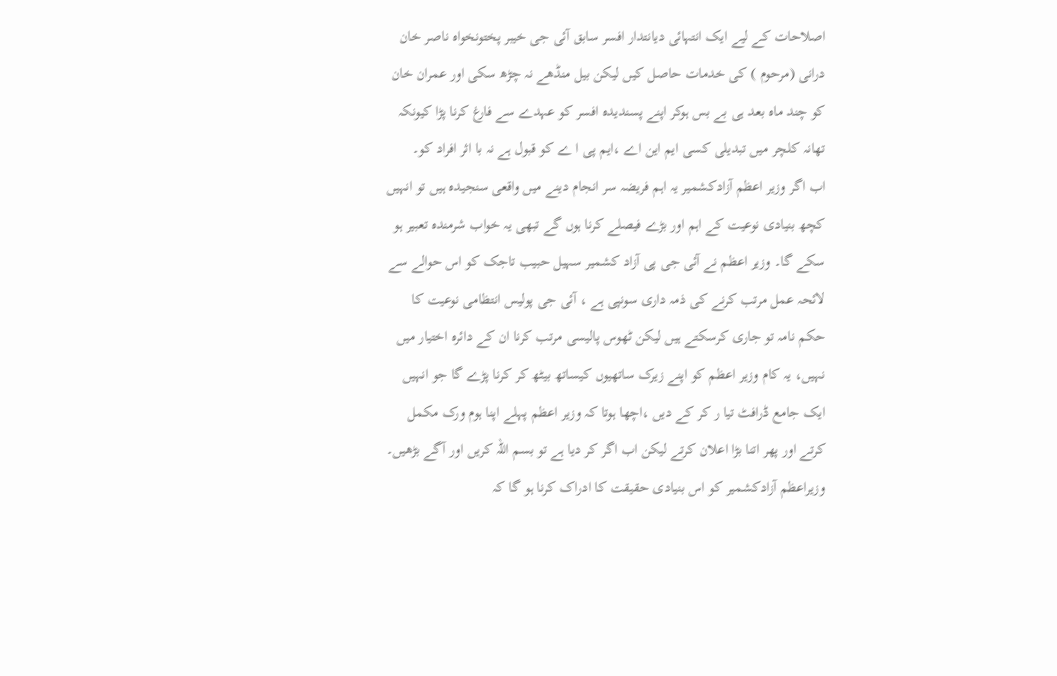اصلاحات کے لیے ایک انتہائی دیانتدار افسر سابق آئی جی خیبر پختونخواہ ناصر خان درانی (مرحوم ) کی خدمات حاصل کیں لیکن بیل منڈھے نہ چڑھ سکی اور عمران خان کو چند ماہ بعد ہی بے بس ہوکر اپنے پسندیدہ افسر کو عہدے سے فارغ کرنا پڑا کیونکہ تھانہ کلچر میں تبدیلی کسی ایم این اے ،ایم پی ا ے کو قبول ہے نہ با اثر افراد کو۔
اب اگر وزیر اعظم آزادکشمیر یہ اہم فریضہ سر انجام دینے میں واقعی سنجیدہ ہیں تو انہیں کچھ بنیادی نوعیت کے اہم اور بڑے فیصلے کرنا ہوں گے تبھی یہ خواب شرمندہ تعبیر ہو سکے گا۔ وزیر اعظم نے آئی جی پی آزاد کشمیر سہیل حبیب تاجک کو اس حوالے سے لائحہ عمل مرتب کرنے کی ذمہ داری سونپی ہے ، آئی جی پولیس انتظامی نوعیت کا حکم نامہ تو جاری کرسکتے ہیں لیکن ٹھوس پالیسی مرتب کرنا ان کے دائرہ اختیار میں نہیں، یہ کام وزیر اعظم کو اپنے زیرک ساتھیوں کیساتھ بیٹھ کر کرنا پڑے گا جو انہیں ایک جامع ڈرافٹ تیا ر کر کے دیں ،اچھا ہوتا کہ وزیر اعظم پہلے اپنا ہوم ورک مکمل کرتے اور پھر اتنا بڑا اعلان کرتے لیکن اب اگر کر دیا ہے تو بسم اللہ کریں اور آگے بڑھیں۔
وزیراعظم آزادکشمیر کو اس بنیادی حقیقت کا ادراک کرنا ہو گا کہ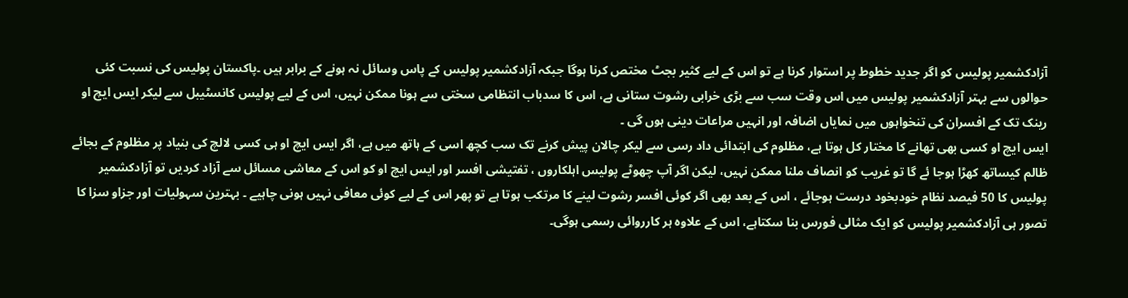آزادکشمیر پولیس کو اگر جدید خطوط پر استوار کرنا ہے تو اس کے لیے کثیر بجٹ مختص کرنا ہوگا جبکہ آزادکشمیر پولیس کے پاس وسائل نہ ہونے کے برابر ہیں ۔پاکستان پولیس کی نسبت کئی حوالوں سے بہتر آزادکشمیر پولیس میں اس وقت سب سے بڑی خرابی رشوت ستانی ہے، اس کا سدباب انتظامی سختی سے ہونا ممکن نہیں، اس کے لیے پولیس کانسٹیبل سے لیکر ایس ایچ او رینک تک کے افسران کی تنخواہوں میں نمایاں اضافہ اور انہیں مراعات دینی ہوں گی ۔
ایس ایچ او کسی بھی تھانے کا مختار کل ہوتا ہے، مظلوم کی ابتدائی داد رسی سے لیکر چالان پیش کرنے تک سب کچھ اسی کے ہاتھ میں ہے، اگر ایس ایچ او ہی کسی لالچ کی بنیاد پر مظلوم کے بجائے ظالم کیساتھ کھڑا ہوجا ئے گا تو غریب کو انصاف ملنا ممکن نہیں، لیکن اگر آپ چھوٹے پولیس اہلکاروں ، تفتیشی افسر اور ایس ایچ او کو اس کے معاشی مسائل سے آزاد کردیں تو آزادکشمیر پولیس کا 50 فیصد نظام خودبخود درست ہوجائے ، اس کے بعد بھی اگر کوئی افسر رشوت لینے کا مرتکب ہوتا ہے تو پھر اس کے لیے کوئی معافی نہیں ہونی چاہیے ۔ بہترین سہولیات اور جزاو سزا کا تصور ہی آزادکشمیر پولیس کو ایک مثالی فورس بنا سکتاہے، اس کے علاوہ ہر کارروائی رسمی ہوگی۔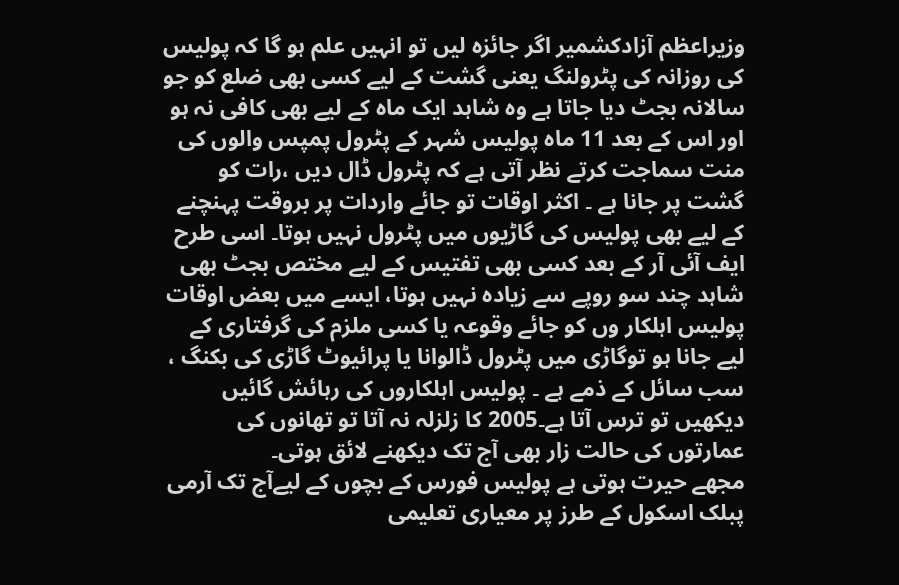وزیراعظم آزادکشمیر اگر جائزہ لیں تو انہیں علم ہو گا کہ پولیس کی روزانہ کی پٹرولنگ یعنی گشت کے لیے کسی بھی ضلع کو جو سالانہ بجٹ دیا جاتا ہے وہ شاہد ایک ماہ کے لیے بھی کافی نہ ہو اور اس کے بعد 11 ماہ پولیس شہر کے پٹرول پمپس والوں کی منت سماجت کرتے نظر آتی ہے کہ پٹرول ڈال دیں ،رات کو گشت پر جانا ہے ۔ اکثر اوقات تو جائے واردات پر بروقت پہنچنے کے لیے بھی پولیس کی گاڑیوں میں پٹرول نہیں ہوتا۔ اسی طرح ایف آئی آر کے بعد کسی بھی تفتیس کے لیے مختص بجٹ بھی شاہد چند سو روپے سے زیادہ نہیں ہوتا، ایسے میں بعض اوقات پولیس اہلکار وں کو جائے وقوعہ یا کسی ملزم کی گرفتاری کے لیے جانا ہو توگاڑی میں پٹرول ڈالوانا یا پرائیوٹ گاڑی کی بکنگ ، سب سائل کے ذمے ہے ۔ پولیس اہلکاروں کی رہائش گائیں دیکھیں تو ترس آتا ہے۔2005 کا زلزلہ نہ آتا تو تھانوں کی عمارتوں کی حالت زار بھی آج تک دیکھنے لائق ہوتی۔
مجھے حیرت ہوتی ہے پولیس فورس کے بچوں کے لیےآج تک آرمی پبلک اسکول کے طرز پر معیاری تعلیمی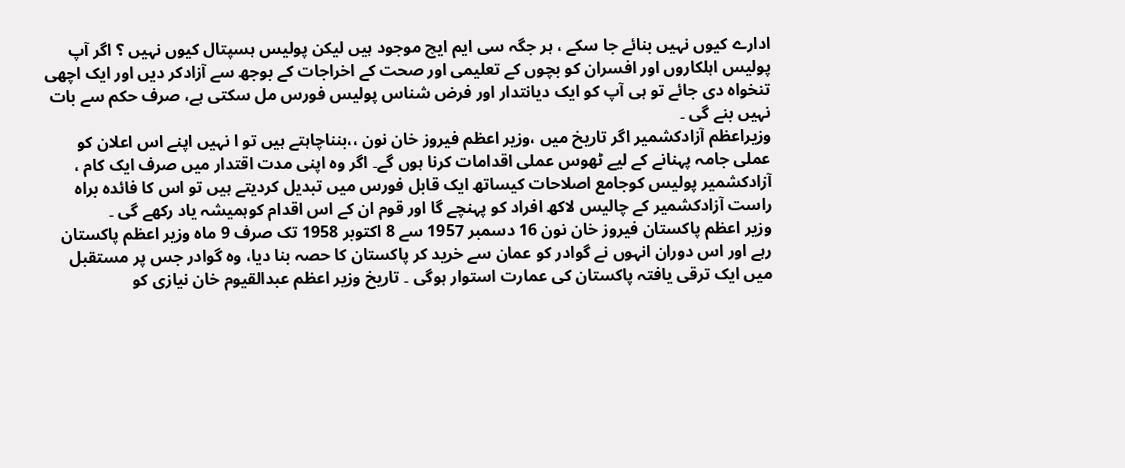ادارے کیوں نہیں بنائے جا سکے ، ہر جگہ سی ایم ایچ موجود ہیں لیکن پولیس ہسپتال کیوں نہیں ؟ اگر آپ پولیس اہلکاروں اور افسران کو بچوں کے تعلیمی اور صحت کے اخراجات کے بوجھ سے آزادکر دیں اور ایک اچھی تنخواہ دی جائے تو ہی آپ کو ایک دیانتدار اور فرض شناس پولیس فورس مل سکتی ہے، صرف حکم سے بات نہیں بنے گی ۔
وزیراعظم آزادکشمیر اگر تاریخ میں ،وزیر اعظم فیروز خان نون ،،بنناچاہتے ہیں تو ا نہیں اپنے اس اعلان کو عملی جامہ پہنانے کے لیے ٹھوس عملی اقدامات کرنا ہوں گے۔ اگر وہ اپنی مدت اقتدار میں صرف ایک کام ، آزادکشمیر پولیس کوجامع اصلاحات کیساتھ ایک قابل فورس میں تبدیل کردیتے ہیں تو اس کا فائدہ براہ راست آزادکشمیر کے چالیس لاکھ افراد کو پہنچے گا اور قوم ان کے اس اقدام کوہمیشہ یاد رکھے گی ۔
وزیر اعظم پاکستان فیروز خان نون 16 دسمبر 1957 سے 8 اکتوبر 1958 تک صرف 9 ماہ وزیر اعظم پاکستان رہے اور اس دوران انہوں نے گوادر کو عمان سے خرید کر پاکستان کا حصہ بنا دیا، وہ گوادر جس پر مستقبل میں ایک ترقی یافتہ پاکستان کی عمارت استوار ہوگی ۔ تاریخ وزیر اعظم عبدالقیوم خان نیازی کو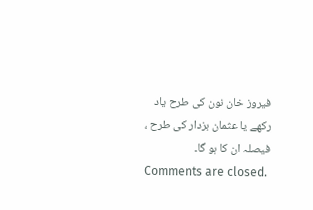فیروز خان نون کی طرح یاد رکھے یا عثمان بزدار کی طرح ، فیصلہ ان کا ہو گا۔
Comments are closed.